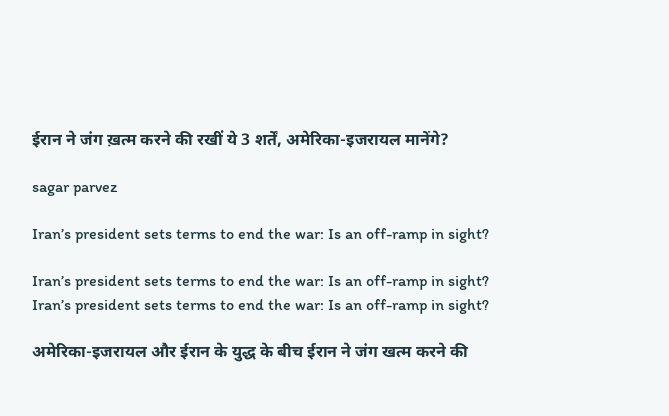ईरान ने जंग ख़त्म करने की रखीं ये 3 शर्तें, अमेरिका-इजरायल मानेंगे?

sagar parvez

Iran’s president sets terms to end the war: Is an off-ramp in sight?

Iran’s president sets terms to end the war: Is an off-ramp in sight?
Iran’s president sets terms to end the war: Is an off-ramp in sight?

अमेरिका-इजरायल और ईरान के युद्ध के बीच ईरान ने जंग खत्म करने की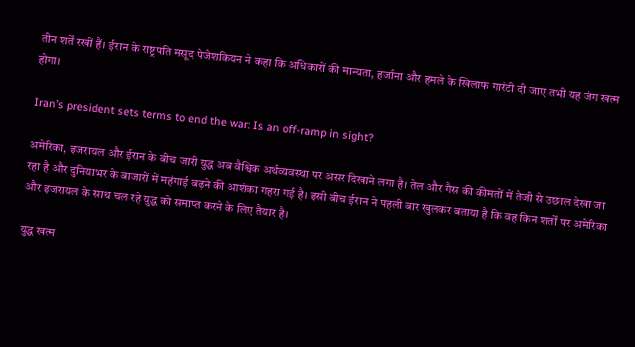तीन शर्तें रखीं हैं। ईरान के राष्ट्रपति मसूद पेजेशकियन ने कहा कि अधिकारों की मान्यता, हर्जाना और हमले के खिलाफ गारंटी दी जाए तभी यह जंग खत्म होगा।

Iran’s president sets terms to end the war: Is an off-ramp in sight?

अमेरिका, इजरायल और ईरान के बीच जारी युद्ध अब वैश्विक अर्थव्यवस्था पर असर दिखाने लगा है। तेल और गैस की कीमतों में तेजी से उछाल देखा जा रहा है और दुनियाभर के बाजारों में महंगाई बढ़ने की आशंका गहरा गई है। इसी बीच ईरान ने पहली बार खुलकर बताया है कि वह किन शर्तों पर अमेरिका और इजरायल के साथ चल रहे युद्ध को समाप्त करने के लिए तैयार है।

युद्ध खत्म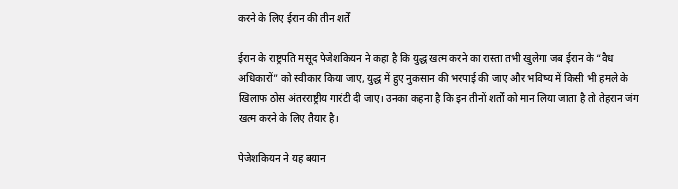करने के लिए ईरान की तीन शर्तें

ईरान के राष्ट्रपति मसूद पेजेशकियन ने कहा है कि युद्ध खत्म करने का रास्ता तभी खुलेगा जब ईरान के “वैध अधिकारों” को स्वीकार किया जाए, युद्ध में हुए नुकसान की भरपाई की जाए और भविष्य में किसी भी हमले के खिलाफ ठोस अंतरराष्ट्रीय गारंटी दी जाए। उनका कहना है कि इन तीनों शर्तों को मान लिया जाता है तो तेहरान जंग खत्म करने के लिए तैयार है।

पेजेशकियन ने यह बयान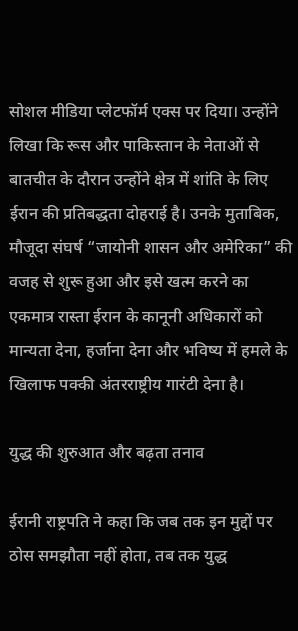सोशल मीडिया प्लेटफॉर्म एक्स पर दिया। उन्होंने लिखा कि रूस और पाकिस्तान के नेताओं से बातचीत के दौरान उन्होंने क्षेत्र में शांति के लिए ईरान की प्रतिबद्धता दोहराई है। उनके मुताबिक, मौजूदा संघर्ष “जायोनी शासन और अमेरिका” की वजह से शुरू हुआ और इसे खत्म करने का एकमात्र रास्ता ईरान के कानूनी अधिकारों को मान्यता देना, हर्जाना देना और भविष्य में हमले के खिलाफ पक्की अंतरराष्ट्रीय गारंटी देना है।

युद्ध की शुरुआत और बढ़ता तनाव

ईरानी राष्ट्रपति ने कहा कि जब तक इन मुद्दों पर ठोस समझौता नहीं होता, तब तक युद्ध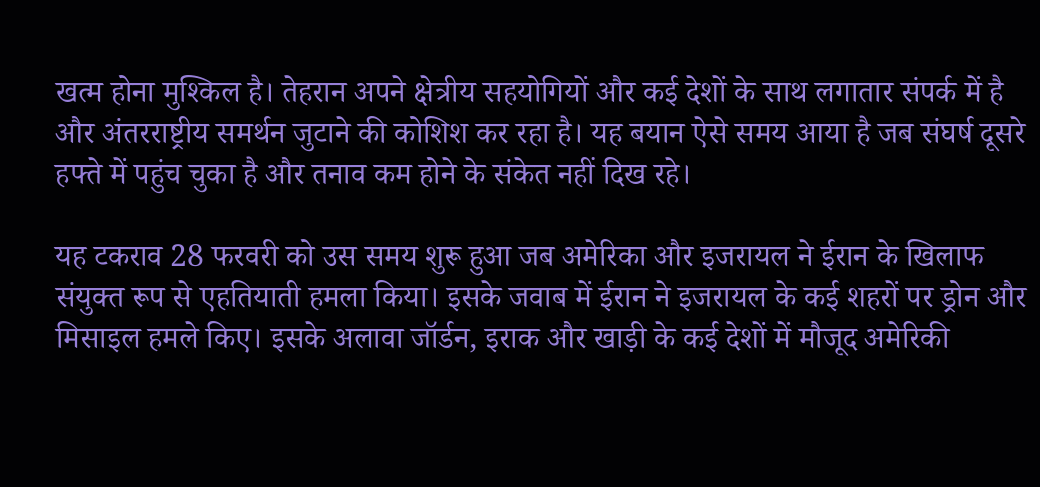खत्म होना मुश्किल है। तेहरान अपने क्षेत्रीय सहयोगियों और कई देशों के साथ लगातार संपर्क में है और अंतरराष्ट्रीय समर्थन जुटाने की कोशिश कर रहा है। यह बयान ऐसे समय आया है जब संघर्ष दूसरे हफ्ते में पहुंच चुका है और तनाव कम होने के संकेत नहीं दिख रहे।

यह टकराव 28 फरवरी को उस समय शुरू हुआ जब अमेरिका और इजरायल ने ईरान के खिलाफ संयुक्त रूप से एहतियाती हमला किया। इसके जवाब में ईरान ने इजरायल के कई शहरों पर ड्रोन और मिसाइल हमले किए। इसके अलावा जॉर्डन, इराक और खाड़ी के कई देशों में मौजूद अमेरिकी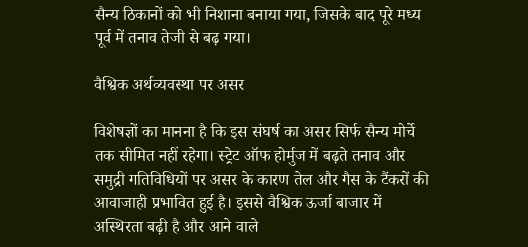सैन्य ठिकानों को भी निशाना बनाया गया, जिसके बाद पूरे मध्य पूर्व में तनाव तेजी से बढ़ गया।

वैश्विक अर्थव्यवस्था पर असर

विशेषज्ञों का मानना है कि इस संघर्ष का असर सिर्फ सैन्य मोर्चे तक सीमित नहीं रहेगा। स्ट्रेट ऑफ होर्मुज में बढ़ते तनाव और समुद्री गतिविधियों पर असर के कारण तेल और गैस के टैंकरों की आवाजाही प्रभावित हुई है। इससे वैश्विक ऊर्जा बाजार में अस्थिरता बढ़ी है और आने वाले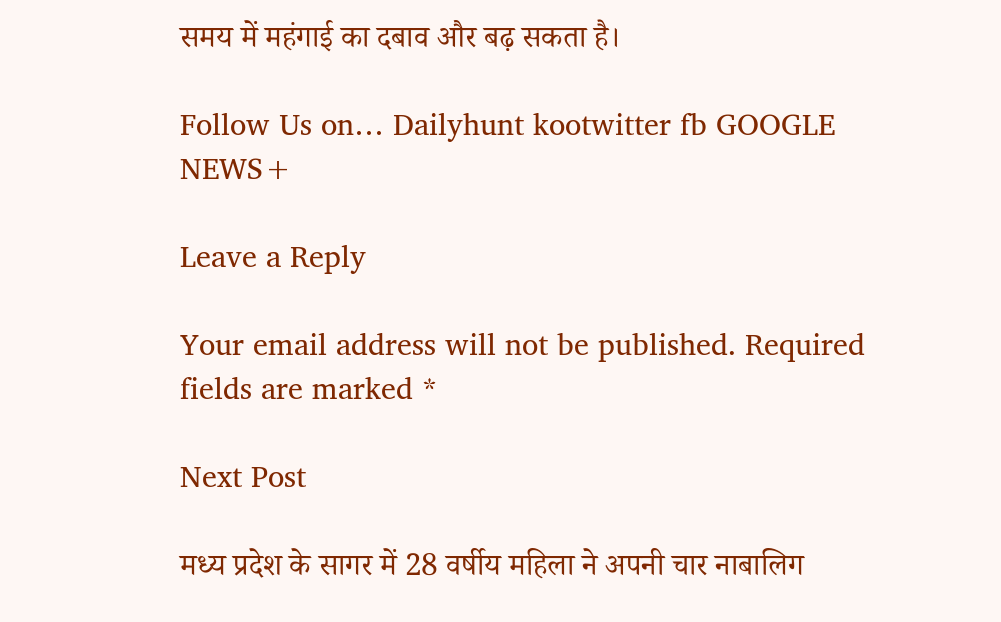समय में महंगाई का दबाव और बढ़ सकता है।

Follow Us on… Dailyhunt kootwitter fb GOOGLE NEWS+

Leave a Reply

Your email address will not be published. Required fields are marked *

Next Post

मध्य प्रदेश के सागर में 28 वर्षीय महिला ने अपनी चार नाबालिग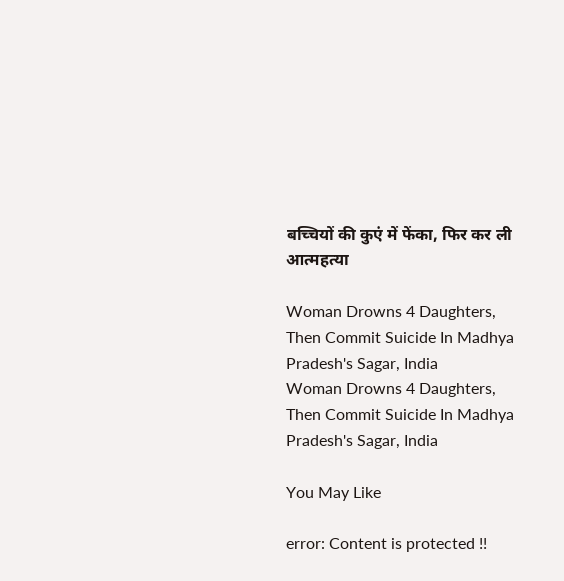बच्चियों की कुएं में फेंका, फिर कर ली आत्महत्या

Woman Drowns 4 Daughters, Then Commit Suicide In Madhya Pradesh's Sagar, India
Woman Drowns 4 Daughters, Then Commit Suicide In Madhya Pradesh's Sagar, India

You May Like

error: Content is protected !!